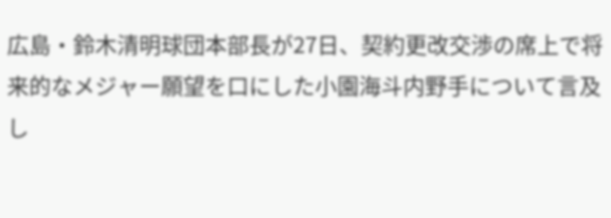広島・鈴木清明球団本部長が27日、契約更改交渉の席上で将来的なメジャー願望を口にした小園海斗内野手について言及し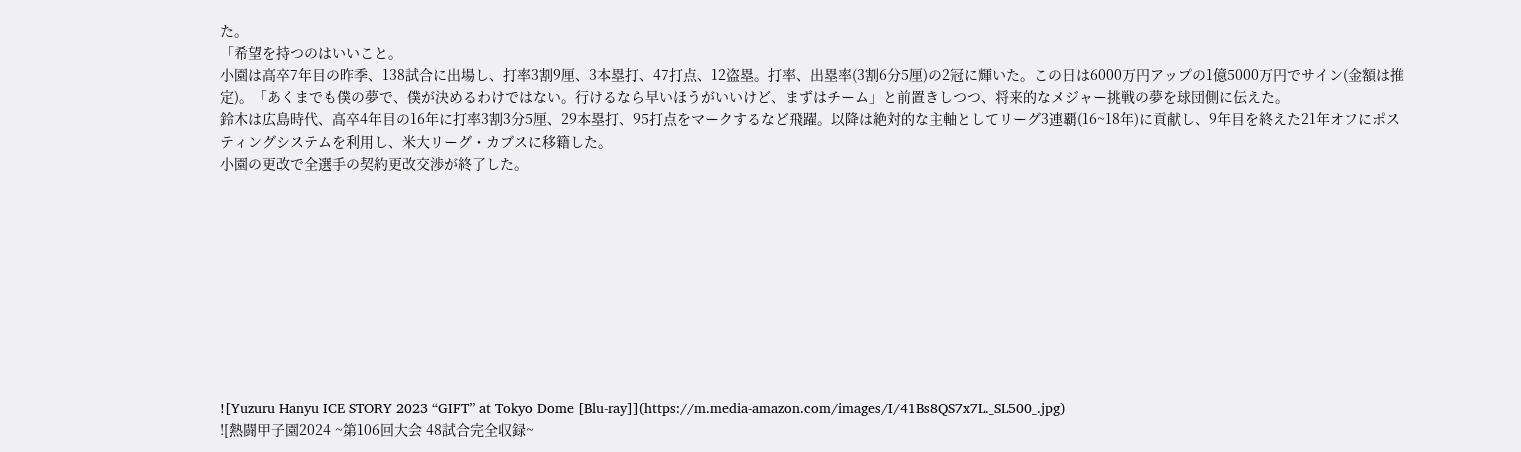た。
「希望を持つのはいいこと。
小園は高卒7年目の昨季、138試合に出場し、打率3割9厘、3本塁打、47打点、12盗塁。打率、出塁率(3割6分5厘)の2冠に輝いた。この日は6000万円アップの1億5000万円でサイン(金額は推定)。「あくまでも僕の夢で、僕が決めるわけではない。行けるなら早いほうがいいけど、まずはチーム」と前置きしつつ、将来的なメジャー挑戦の夢を球団側に伝えた。
鈴木は広島時代、高卒4年目の16年に打率3割3分5厘、29本塁打、95打点をマークするなど飛躍。以降は絶対的な主軸としてリーグ3連覇(16~18年)に貢献し、9年目を終えた21年オフにポスティングシステムを利用し、米大リーグ・カブスに移籍した。
小園の更改で全選手の契約更改交渉が終了した。










![Yuzuru Hanyu ICE STORY 2023 “GIFT” at Tokyo Dome [Blu-ray]](https://m.media-amazon.com/images/I/41Bs8QS7x7L._SL500_.jpg)
![熱闘甲子園2024 ~第106回大会 48試合完全収録~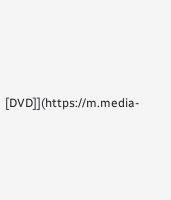[DVD]](https://m.media-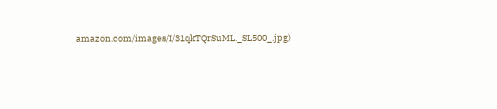amazon.com/images/I/31qkTQrSuML._SL500_.jpg)